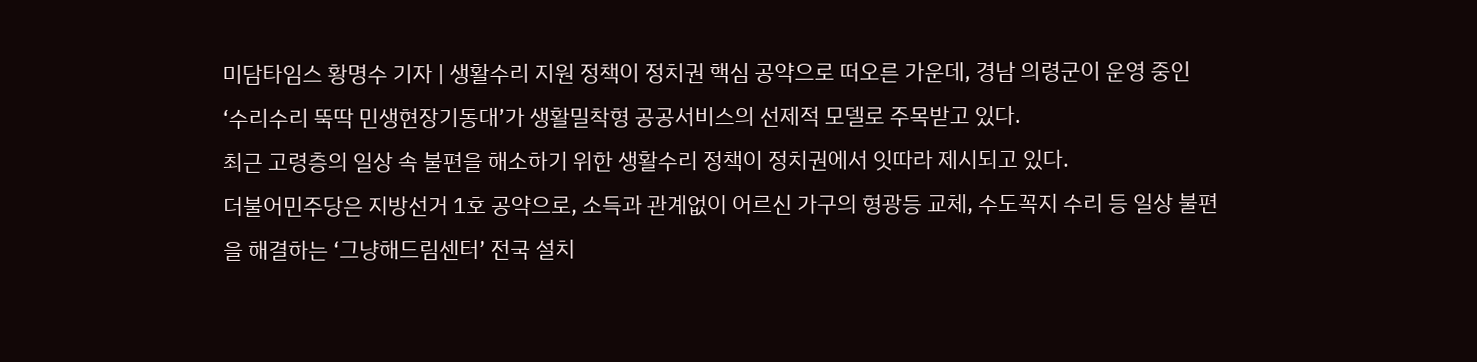미담타임스 황명수 기자 | 생활수리 지원 정책이 정치권 핵심 공약으로 떠오른 가운데, 경남 의령군이 운영 중인 ‘수리수리 뚝딱 민생현장기동대’가 생활밀착형 공공서비스의 선제적 모델로 주목받고 있다.
최근 고령층의 일상 속 불편을 해소하기 위한 생활수리 정책이 정치권에서 잇따라 제시되고 있다.
더불어민주당은 지방선거 1호 공약으로, 소득과 관계없이 어르신 가구의 형광등 교체, 수도꼭지 수리 등 일상 불편을 해결하는 ‘그냥해드림센터’ 전국 설치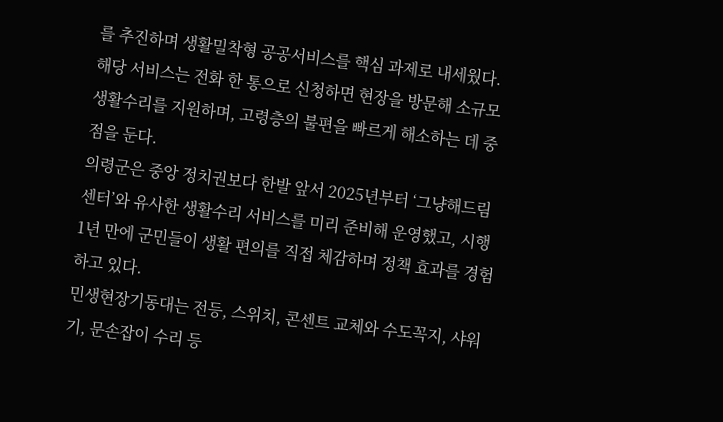를 추진하며 생활밀착형 공공서비스를 핵심 과제로 내세웠다.
해당 서비스는 전화 한 통으로 신청하면 현장을 방문해 소규모 생활수리를 지원하며, 고령층의 불편을 빠르게 해소하는 데 중점을 둔다.
의령군은 중앙 정치권보다 한발 앞서 2025년부터 ‘그냥해드림센터’와 유사한 생활수리 서비스를 미리 준비해 운영했고, 시행 1년 만에 군민들이 생활 편의를 직접 체감하며 정책 효과를 경험하고 있다.
민생현장기동대는 전등, 스위치, 콘센트 교체와 수도꼭지, 샤워기, 문손잡이 수리 등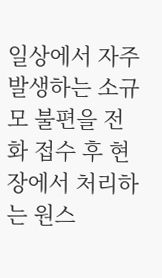일상에서 자주 발생하는 소규모 불편을 전화 접수 후 현장에서 처리하는 원스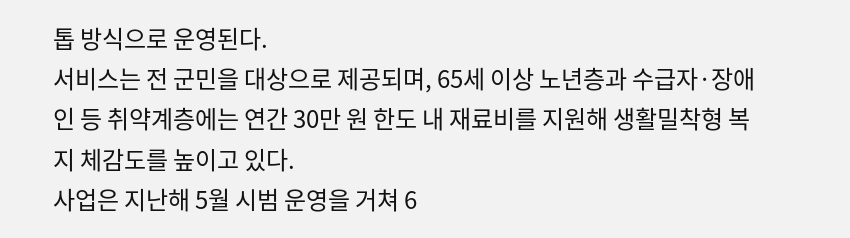톱 방식으로 운영된다.
서비스는 전 군민을 대상으로 제공되며, 65세 이상 노년층과 수급자·장애인 등 취약계층에는 연간 30만 원 한도 내 재료비를 지원해 생활밀착형 복지 체감도를 높이고 있다.
사업은 지난해 5월 시범 운영을 거쳐 6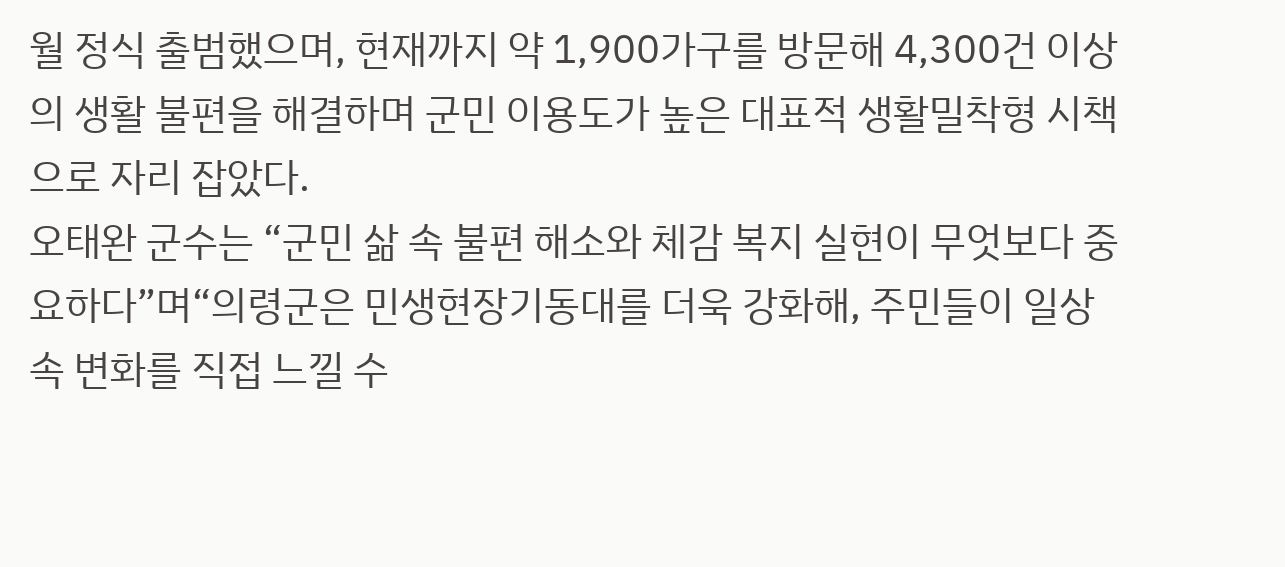월 정식 출범했으며, 현재까지 약 1,900가구를 방문해 4,300건 이상의 생활 불편을 해결하며 군민 이용도가 높은 대표적 생활밀착형 시책으로 자리 잡았다.
오태완 군수는 “군민 삶 속 불편 해소와 체감 복지 실현이 무엇보다 중요하다”며“의령군은 민생현장기동대를 더욱 강화해, 주민들이 일상 속 변화를 직접 느낄 수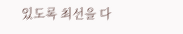있도록 최선을 다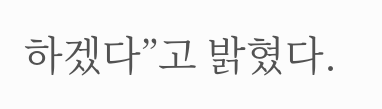하겠다”고 밝혔다.